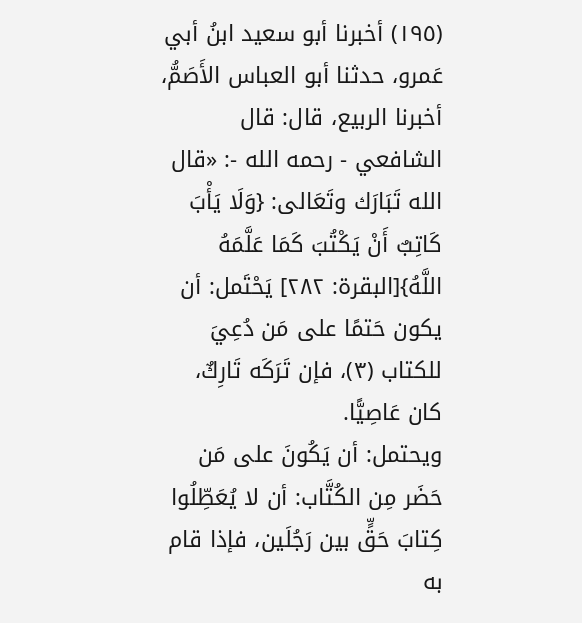(١٩٥) أخبرنا أبو سعيد ابنُ أبي عَمرو، حدثنا أبو العباس الأَصَمُّ، أخبرنا الربيع، قال: قال الشافعي - رحمه الله -: «قال الله تَبَارَك وتَعَالى: {وَلَا يَأْبَ كَاتِبٌ أَنْ يَكْتُبَ كَمَا عَلَّمَهُ اللَّهُ}[البقرة: ٢٨٢] يَحْتَمل: أن يكون حَتمًا على مَن دُعِيَ للكتاب (٣)، فإن تَرَكَه تَارِكٌ، كان عَاصِيًّا.
ويحتمل: أن يَكُونَ على مَن حَضَر مِن الكُتَّاب: أن لا يُعَطِّلُوا كِتابَ حَقٍّ بين رَجُلَين، فإذا قام به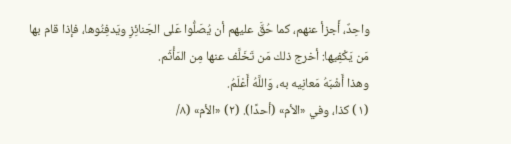واحِدٌ، أَجزأ عنهم، كما حُقَّ عليهم أن يُصَلُّوا عَلى الجَنائِزِ ويَدفِنُوها، فإذا قام بها مَن يَكْفِيها: أخرج ذلك مَن تَخَلَّف عنها مِن المَأْثَم.
وهذا أَشْبَهُ مَعانِيه به، وَاللَّهُ أَعْلَمُ.
(١) كذا، وفي «الأم» (أحدًا). (٢) «الأم» (٨/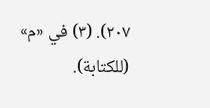٢٠٧). (٣) في «م» (للكتابة).